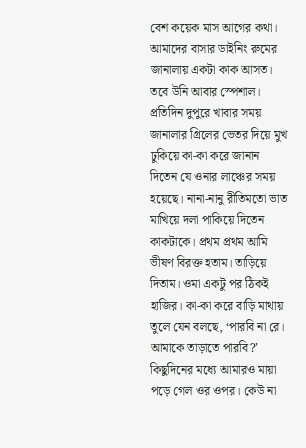বেশ কয়েক মাস আগের কথা। আমাদের বাসার ডাইনিং রুমের জানালায় একটা কাক আসত। তবে উনি আবার স্পেশাল। প্রতিদিন দুপুরে খাবার সময় জানালার গ্রিলের ভেতর দিয়ে মুখ ঢুকিয়ে কা-কা করে জানান দিতেন যে ওনার লাঞ্চের সময় হয়েছে। নানা-নানু রীতিমতো ভাত মাখিয়ে দলা পাকিয়ে দিতেন কাকটাকে। প্রথম প্রথম আমি ভীষণ বিরক্ত হতাম। তাড়িয়ে দিতাম। ওমা একটু পর ঠিকই হাজির। কা-কা করে বাড়ি মাথায় তুলে যেন বলছে, ‘পারবি না রে। আমাকে তাড়াতে পারবি?’ কিছুদিনের মধ্যে আমারও মায়া পড়ে গেল ওর ওপর। কেউ না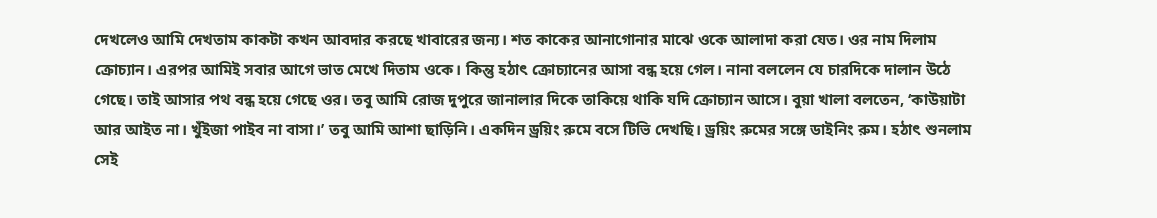দেখলেও আমি দেখতাম কাকটা কখন আবদার করছে খাবারের জন্য। শত কাকের আনাগোনার মাঝে ওকে আলাদা করা যেত। ওর নাম দিলাম ক্রোচ্যান। এরপর আমিই সবার আগে ভাত মেখে দিতাম ওকে। কিন্তু হঠাৎ ক্রোচ্যানের আসা বন্ধ হয়ে গেল। নানা বললেন যে চারদিকে দালান উঠে গেছে। তাই আসার পথ বন্ধ হয়ে গেছে ওর। তবু আমি রোজ দুপুরে জানালার দিকে তাকিয়ে থাকি যদি ক্রোচ্যান আসে। বুয়া খালা বলতেন, ‘কাউয়াটা আর আইত না। খুঁইজা পাইব না বাসা।’ তবু আমি আশা ছাড়িনি। একদিন ড্রয়িং রুমে বসে টিভি দেখছি। ড্রয়িং রুমের সঙ্গে ডাইনিং রুম। হঠাৎ শুনলাম সেই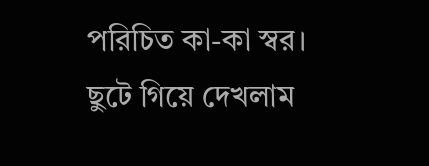পরিচিত কা-কা স্বর। ছুটে গিয়ে দেখলাম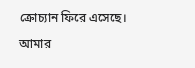ক্রোচ্যান ফিরে এসেছে। আমার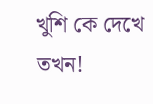খুশি কে দেখে তখন!